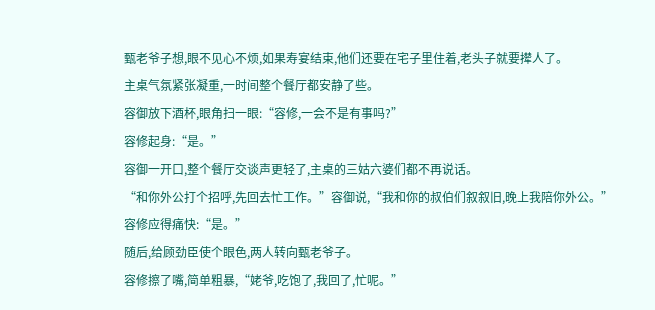甄老爷子想,眼不见心不烦,如果寿宴结束,他们还要在宅子里住着,老头子就要撵人了。
主桌气氛紧张凝重,一时间整个餐厅都安静了些。
容御放下酒杯,眼角扫一眼:“容修,一会不是有事吗?”
容修起身:“是。”
容御一开口,整个餐厅交谈声更轻了,主桌的三姑六婆们都不再说话。
“和你外公打个招呼,先回去忙工作。”容御说,“我和你的叔伯们叙叙旧,晚上我陪你外公。”
容修应得痛快:“是。”
随后,给顾劲臣使个眼色,两人转向甄老爷子。
容修擦了嘴,简单粗暴,“姥爷,吃饱了,我回了,忙呢。”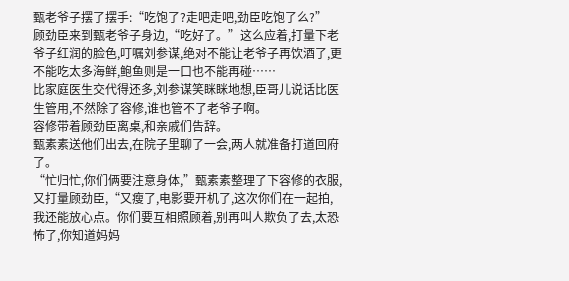甄老爷子摆了摆手:“吃饱了?走吧走吧,劲臣吃饱了么?”
顾劲臣来到甄老爷子身边,“吃好了。”这么应着,打量下老爷子红润的脸色,叮嘱刘参谋,绝对不能让老爷子再饮酒了,更不能吃太多海鲜,鲍鱼则是一口也不能再碰……
比家庭医生交代得还多,刘参谋笑眯眯地想,臣哥儿说话比医生管用,不然除了容修,谁也管不了老爷子啊。
容修带着顾劲臣离桌,和亲戚们告辞。
甄素素送他们出去,在院子里聊了一会,两人就准备打道回府了。
“忙归忙,你们俩要注意身体,”甄素素整理了下容修的衣服,又打量顾劲臣,“又瘦了,电影要开机了,这次你们在一起拍,我还能放心点。你们要互相照顾着,别再叫人欺负了去,太恐怖了,你知道妈妈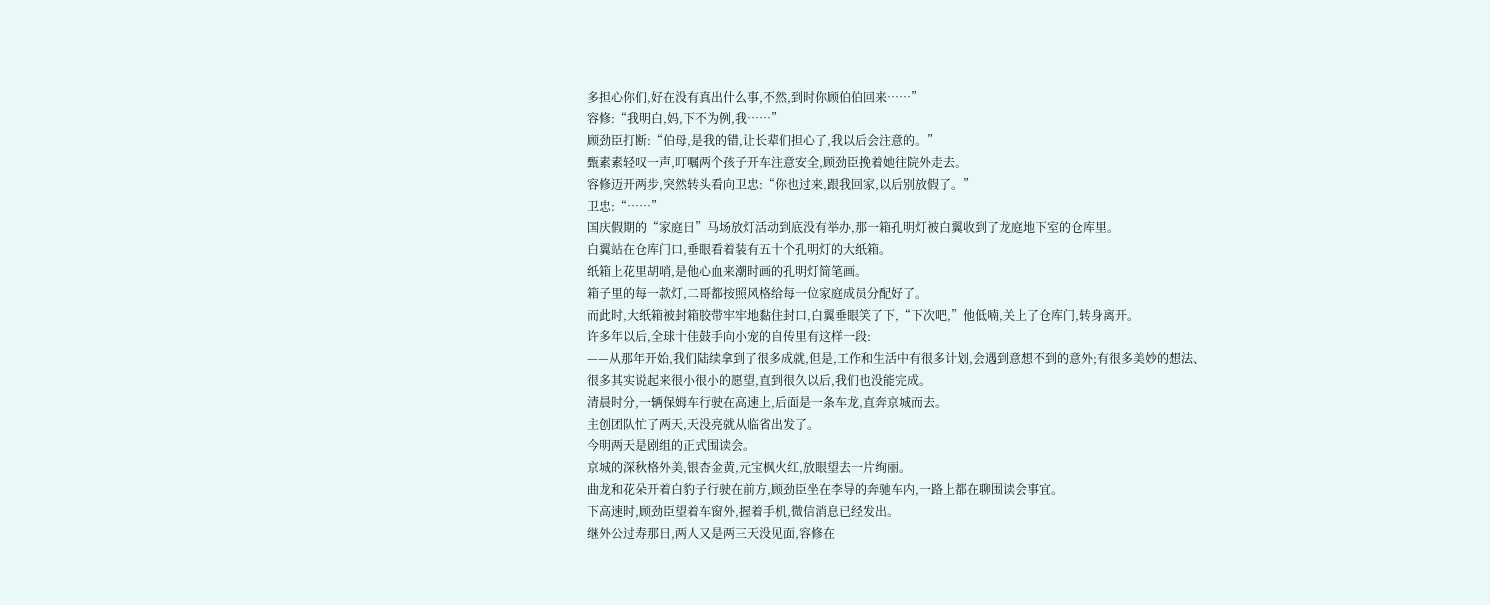多担心你们,好在没有真出什么事,不然,到时你顾伯伯回来……”
容修:“我明白,妈,下不为例,我……”
顾劲臣打断:“伯母,是我的错,让长辈们担心了,我以后会注意的。”
甄素素轻叹一声,叮嘱两个孩子开车注意安全,顾劲臣挽着她往院外走去。
容修迈开两步,突然转头看向卫忠:“你也过来,跟我回家,以后别放假了。”
卫忠:“……”
国庆假期的“家庭日”马场放灯活动到底没有举办,那一箱孔明灯被白翼收到了龙庭地下室的仓库里。
白翼站在仓库门口,垂眼看着装有五十个孔明灯的大纸箱。
纸箱上花里胡哨,是他心血来潮时画的孔明灯简笔画。
箱子里的每一款灯,二哥都按照风格给每一位家庭成员分配好了。
而此时,大纸箱被封箱胶带牢牢地黏住封口,白翼垂眼笑了下,“下次吧,”他低喃,关上了仓库门,转身离开。
许多年以后,全球十佳鼓手向小宠的自传里有这样一段:
——从那年开始,我们陆续拿到了很多成就,但是,工作和生活中有很多计划,会遇到意想不到的意外;有很多美妙的想法、很多其实说起来很小很小的愿望,直到很久以后,我们也没能完成。
清晨时分,一辆保姆车行驶在高速上,后面是一条车龙,直奔京城而去。
主创团队忙了两天,天没亮就从临省出发了。
今明两天是剧组的正式围读会。
京城的深秋格外美,银杏金黄,元宝枫火红,放眼望去一片绚丽。
曲龙和花朵开着白豹子行驶在前方,顾劲臣坐在李导的奔驰车内,一路上都在聊围读会事宜。
下高速时,顾劲臣望着车窗外,握着手机,微信消息已经发出。
继外公过寿那日,两人又是两三天没见面,容修在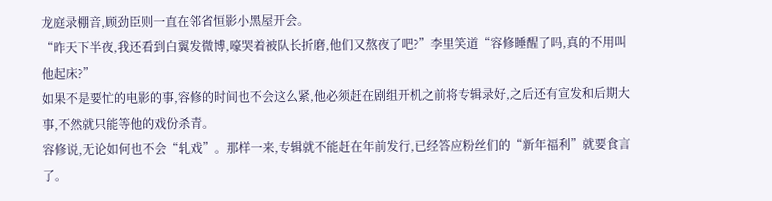龙庭录棚音,顾劲臣则一直在邻省恒影小黑屋开会。
“昨天下半夜,我还看到白翼发微博,嚎哭着被队长折磨,他们又熬夜了吧?”李里笑道“容修睡醒了吗,真的不用叫他起床?”
如果不是要忙的电影的事,容修的时间也不会这么紧,他必须赶在剧组开机之前将专辑录好,之后还有宣发和后期大事,不然就只能等他的戏份杀青。
容修说,无论如何也不会“轧戏”。那样一来,专辑就不能赶在年前发行,已经答应粉丝们的“新年福利”就要食言了。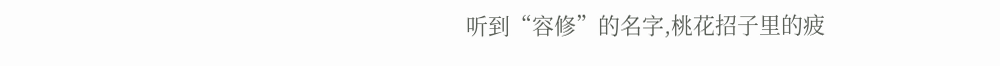听到“容修”的名字,桃花招子里的疲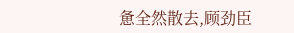惫全然散去,顾劲臣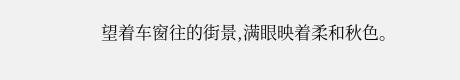望着车窗往的街景,满眼映着柔和秋色。